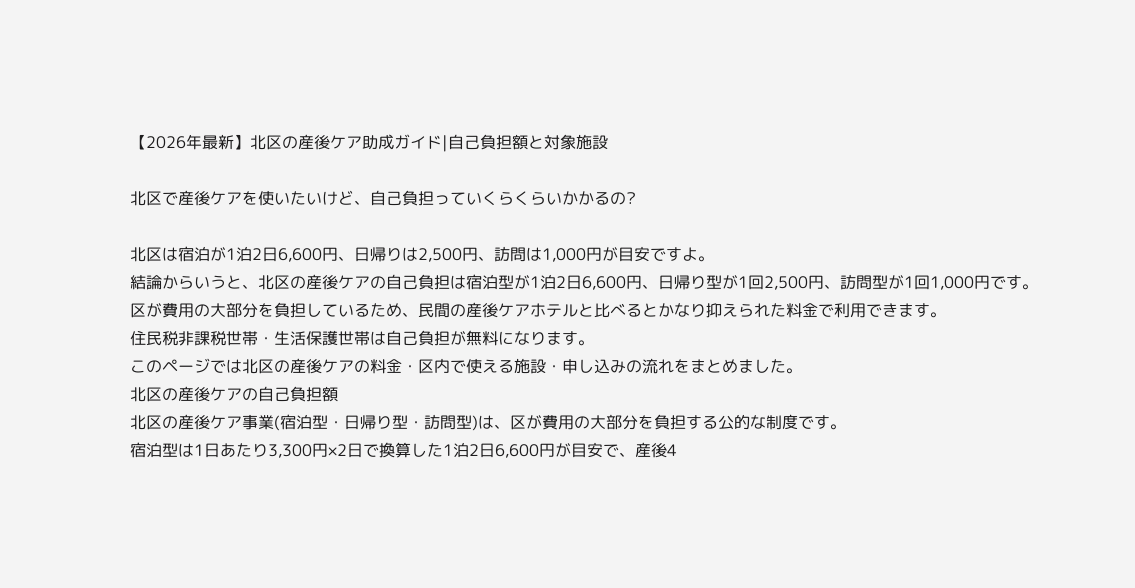【2026年最新】北区の産後ケア助成ガイド|自己負担額と対象施設

北区で産後ケアを使いたいけど、自己負担っていくらくらいかかるの?

北区は宿泊が1泊2日6,600円、日帰りは2,500円、訪問は1,000円が目安ですよ。
結論からいうと、北区の産後ケアの自己負担は宿泊型が1泊2日6,600円、日帰り型が1回2,500円、訪問型が1回1,000円です。
区が費用の大部分を負担しているため、民間の産後ケアホテルと比べるとかなり抑えられた料金で利用できます。
住民税非課税世帯・生活保護世帯は自己負担が無料になります。
このページでは北区の産後ケアの料金・区内で使える施設・申し込みの流れをまとめました。
北区の産後ケアの自己負担額
北区の産後ケア事業(宿泊型・日帰り型・訪問型)は、区が費用の大部分を負担する公的な制度です。
宿泊型は1日あたり3,300円×2日で換算した1泊2日6,600円が目安で、産後4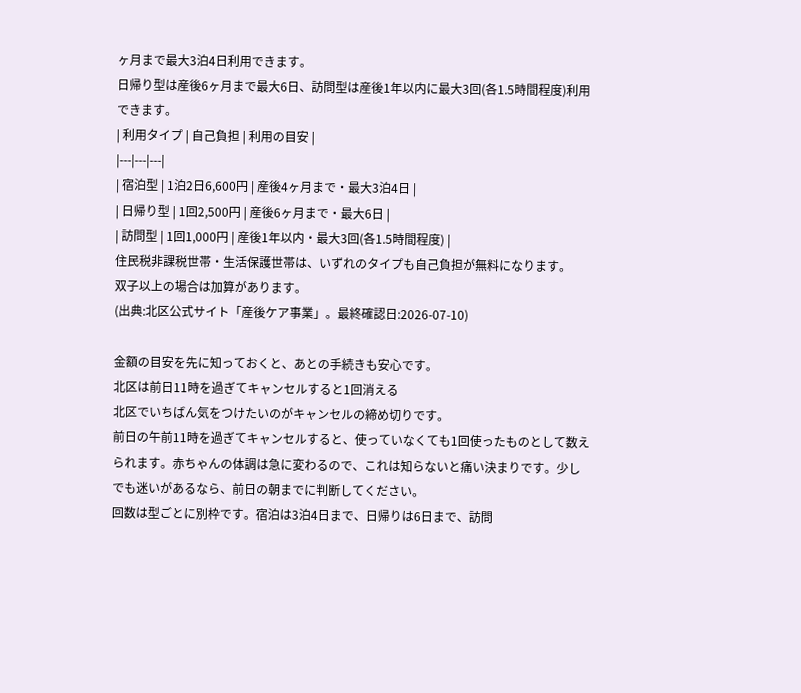ヶ月まで最大3泊4日利用できます。
日帰り型は産後6ヶ月まで最大6日、訪問型は産後1年以内に最大3回(各1.5時間程度)利用できます。
| 利用タイプ | 自己負担 | 利用の目安 |
|---|---|---|
| 宿泊型 | 1泊2日6,600円 | 産後4ヶ月まで・最大3泊4日 |
| 日帰り型 | 1回2,500円 | 産後6ヶ月まで・最大6日 |
| 訪問型 | 1回1,000円 | 産後1年以内・最大3回(各1.5時間程度) |
住民税非課税世帯・生活保護世帯は、いずれのタイプも自己負担が無料になります。
双子以上の場合は加算があります。
(出典:北区公式サイト「産後ケア事業」。最終確認日:2026-07-10)

金額の目安を先に知っておくと、あとの手続きも安心です。
北区は前日11時を過ぎてキャンセルすると1回消える
北区でいちばん気をつけたいのがキャンセルの締め切りです。
前日の午前11時を過ぎてキャンセルすると、使っていなくても1回使ったものとして数えられます。赤ちゃんの体調は急に変わるので、これは知らないと痛い決まりです。少しでも迷いがあるなら、前日の朝までに判断してください。
回数は型ごとに別枠です。宿泊は3泊4日まで、日帰りは6日まで、訪問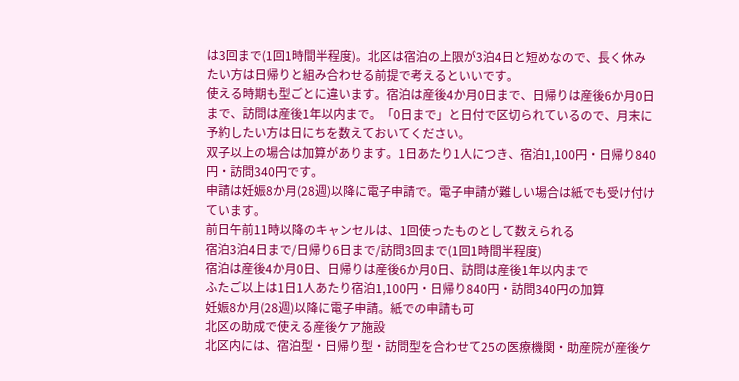は3回まで(1回1時間半程度)。北区は宿泊の上限が3泊4日と短めなので、長く休みたい方は日帰りと組み合わせる前提で考えるといいです。
使える時期も型ごとに違います。宿泊は産後4か月0日まで、日帰りは産後6か月0日まで、訪問は産後1年以内まで。「0日まで」と日付で区切られているので、月末に予約したい方は日にちを数えておいてください。
双子以上の場合は加算があります。1日あたり1人につき、宿泊1,100円・日帰り840円・訪問340円です。
申請は妊娠8か月(28週)以降に電子申請で。電子申請が難しい場合は紙でも受け付けています。
前日午前11時以降のキャンセルは、1回使ったものとして数えられる
宿泊3泊4日まで/日帰り6日まで/訪問3回まで(1回1時間半程度)
宿泊は産後4か月0日、日帰りは産後6か月0日、訪問は産後1年以内まで
ふたご以上は1日1人あたり宿泊1,100円・日帰り840円・訪問340円の加算
妊娠8か月(28週)以降に電子申請。紙での申請も可
北区の助成で使える産後ケア施設
北区内には、宿泊型・日帰り型・訪問型を合わせて25の医療機関・助産院が産後ケ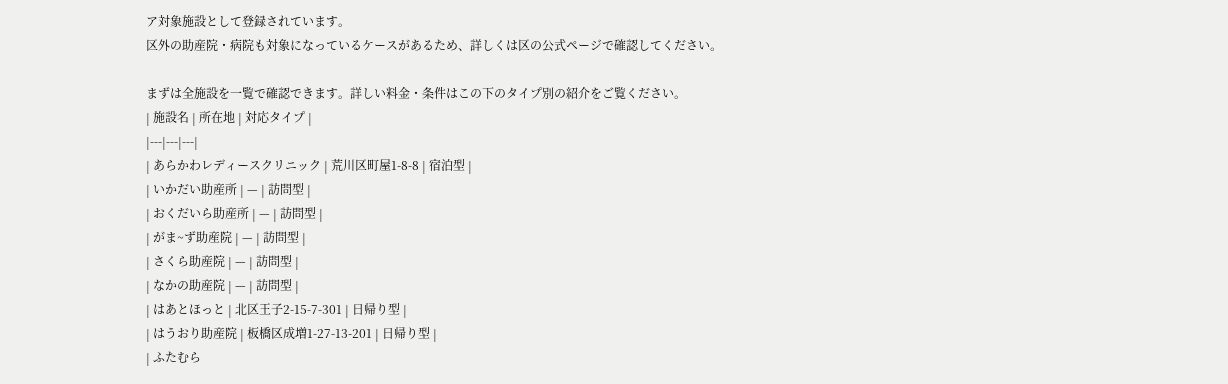ア対象施設として登録されています。
区外の助産院・病院も対象になっているケースがあるため、詳しくは区の公式ページで確認してください。

まずは全施設を一覧で確認できます。詳しい料金・条件はこの下のタイプ別の紹介をご覧ください。
| 施設名 | 所在地 | 対応タイプ |
|---|---|---|
| あらかわレディースクリニック | 荒川区町屋1-8-8 | 宿泊型 |
| いかだい助産所 | — | 訪問型 |
| おくだいら助産所 | — | 訪問型 |
| がま~ず助産院 | — | 訪問型 |
| さくら助産院 | — | 訪問型 |
| なかの助産院 | — | 訪問型 |
| はあとほっと | 北区王子2-15-7-301 | 日帰り型 |
| はうおり助産院 | 板橋区成増1-27-13-201 | 日帰り型 |
| ふたむら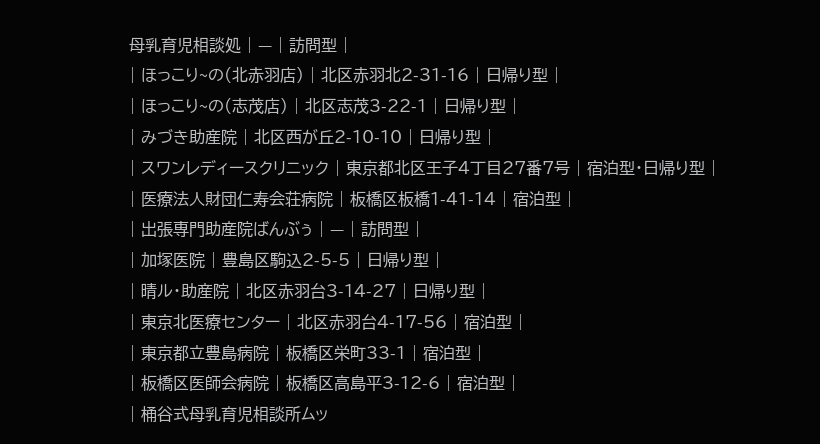母乳育児相談処 | — | 訪問型 |
| ほっこり~の(北赤羽店) | 北区赤羽北2-31-16 | 日帰り型 |
| ほっこり~の(志茂店) | 北区志茂3-22-1 | 日帰り型 |
| みづき助産院 | 北区西が丘2-10-10 | 日帰り型 |
| スワンレディースクリニック | 東京都北区王子4丁目27番7号 | 宿泊型・日帰り型 |
| 医療法人財団仁寿会荘病院 | 板橋区板橋1-41-14 | 宿泊型 |
| 出張専門助産院ばんぶぅ | — | 訪問型 |
| 加塚医院 | 豊島区駒込2-5-5 | 日帰り型 |
| 晴ル・助産院 | 北区赤羽台3-14-27 | 日帰り型 |
| 東京北医療センター | 北区赤羽台4-17-56 | 宿泊型 |
| 東京都立豊島病院 | 板橋区栄町33-1 | 宿泊型 |
| 板橋区医師会病院 | 板橋区高島平3-12-6 | 宿泊型 |
| 桶谷式母乳育児相談所ムッ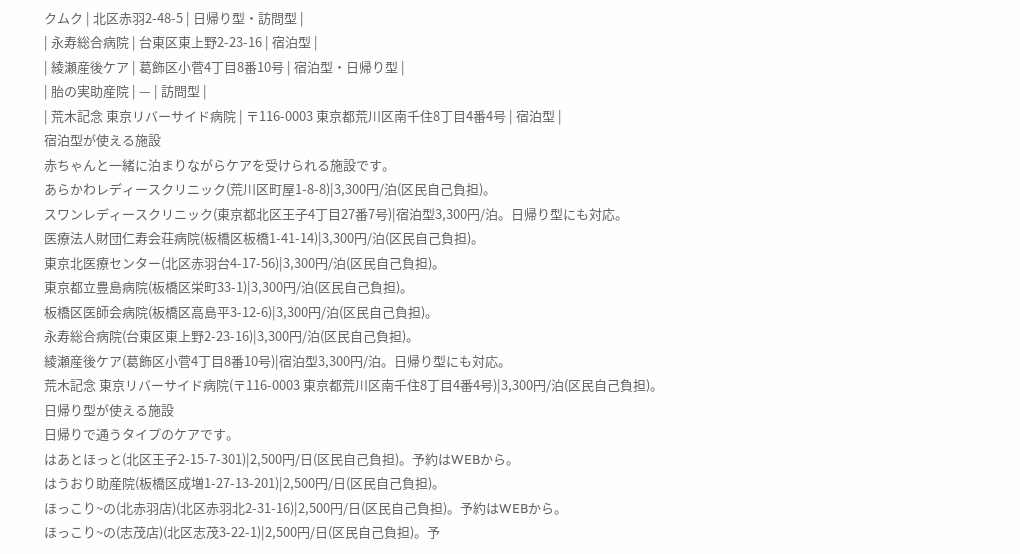クムク | 北区赤羽2-48-5 | 日帰り型・訪問型 |
| 永寿総合病院 | 台東区東上野2-23-16 | 宿泊型 |
| 綾瀬産後ケア | 葛飾区小菅4丁目8番10号 | 宿泊型・日帰り型 |
| 胎の実助産院 | — | 訪問型 |
| 荒木記念 東京リバーサイド病院 | 〒116-0003 東京都荒川区南千住8丁目4番4号 | 宿泊型 |
宿泊型が使える施設
赤ちゃんと一緒に泊まりながらケアを受けられる施設です。
あらかわレディースクリニック(荒川区町屋1-8-8)|3,300円/泊(区民自己負担)。
スワンレディースクリニック(東京都北区王子4丁目27番7号)|宿泊型3,300円/泊。日帰り型にも対応。
医療法人財団仁寿会荘病院(板橋区板橋1-41-14)|3,300円/泊(区民自己負担)。
東京北医療センター(北区赤羽台4-17-56)|3,300円/泊(区民自己負担)。
東京都立豊島病院(板橋区栄町33-1)|3,300円/泊(区民自己負担)。
板橋区医師会病院(板橋区高島平3-12-6)|3,300円/泊(区民自己負担)。
永寿総合病院(台東区東上野2-23-16)|3,300円/泊(区民自己負担)。
綾瀬産後ケア(葛飾区小菅4丁目8番10号)|宿泊型3,300円/泊。日帰り型にも対応。
荒木記念 東京リバーサイド病院(〒116-0003 東京都荒川区南千住8丁目4番4号)|3,300円/泊(区民自己負担)。
日帰り型が使える施設
日帰りで通うタイプのケアです。
はあとほっと(北区王子2-15-7-301)|2,500円/日(区民自己負担)。予約はWEBから。
はうおり助産院(板橋区成増1-27-13-201)|2,500円/日(区民自己負担)。
ほっこり~の(北赤羽店)(北区赤羽北2-31-16)|2,500円/日(区民自己負担)。予約はWEBから。
ほっこり~の(志茂店)(北区志茂3-22-1)|2,500円/日(区民自己負担)。予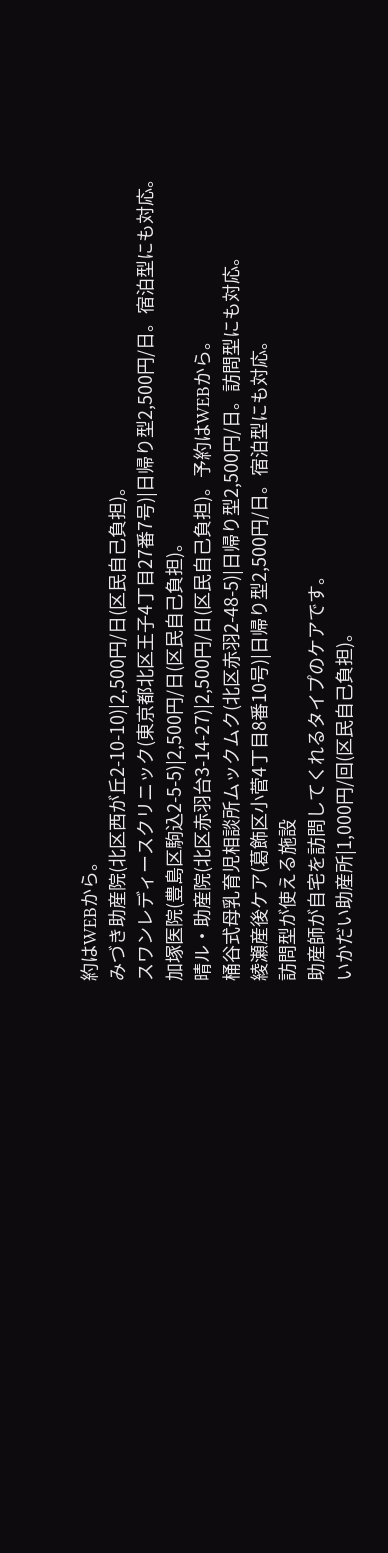約はWEBから。
みづき助産院(北区西が丘2-10-10)|2,500円/日(区民自己負担)。
スワンレディースクリニック(東京都北区王子4丁目27番7号)|日帰り型2,500円/日。宿泊型にも対応。
加塚医院(豊島区駒込2-5-5)|2,500円/日(区民自己負担)。
晴ル・助産院(北区赤羽台3-14-27)|2,500円/日(区民自己負担)。予約はWEBから。
桶谷式母乳育児相談所ムックムク(北区赤羽2-48-5)|日帰り型2,500円/日。訪問型にも対応。
綾瀬産後ケア(葛飾区小菅4丁目8番10号)|日帰り型2,500円/日。宿泊型にも対応。
訪問型が使える施設
助産師が自宅を訪問してくれるタイプのケアです。
いかだい助産所|1,000円/回(区民自己負担)。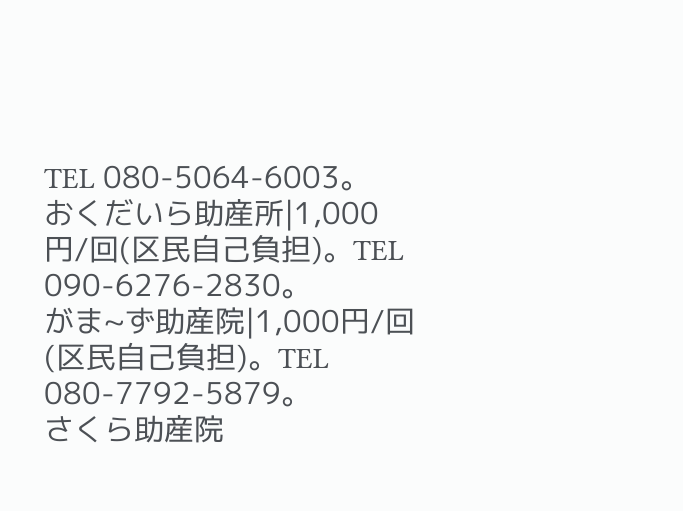TEL 080-5064-6003。
おくだいら助産所|1,000円/回(区民自己負担)。TEL 090-6276-2830。
がま~ず助産院|1,000円/回(区民自己負担)。TEL 080-7792-5879。
さくら助産院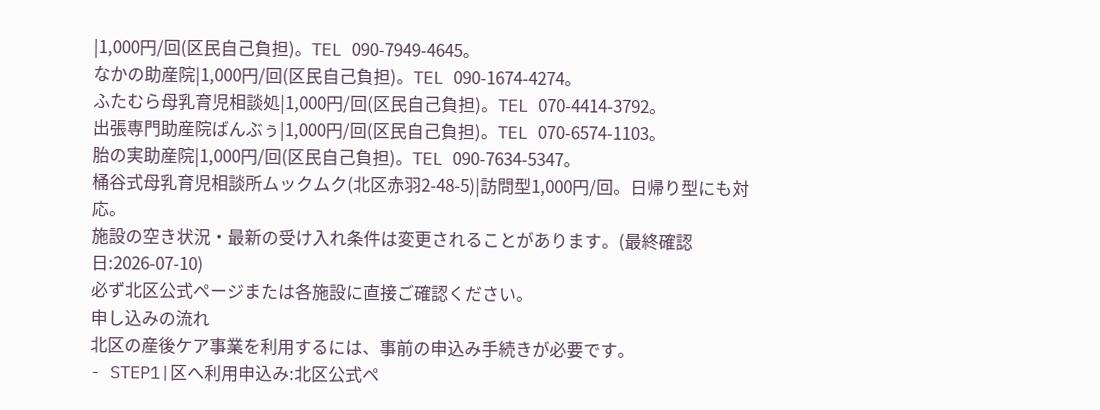|1,000円/回(区民自己負担)。TEL 090-7949-4645。
なかの助産院|1,000円/回(区民自己負担)。TEL 090-1674-4274。
ふたむら母乳育児相談処|1,000円/回(区民自己負担)。TEL 070-4414-3792。
出張専門助産院ばんぶぅ|1,000円/回(区民自己負担)。TEL 070-6574-1103。
胎の実助産院|1,000円/回(区民自己負担)。TEL 090-7634-5347。
桶谷式母乳育児相談所ムックムク(北区赤羽2-48-5)|訪問型1,000円/回。日帰り型にも対応。
施設の空き状況・最新の受け入れ条件は変更されることがあります。(最終確認日:2026-07-10)
必ず北区公式ページまたは各施設に直接ご確認ください。
申し込みの流れ
北区の産後ケア事業を利用するには、事前の申込み手続きが必要です。
- STEP1|区へ利用申込み:北区公式ペ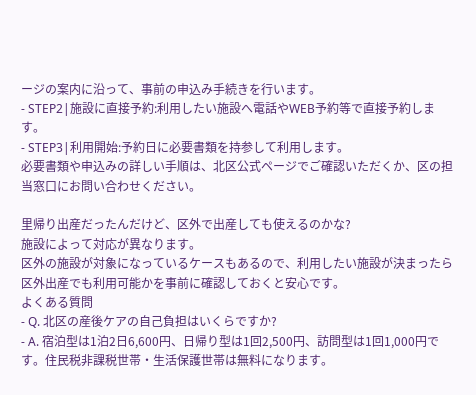ージの案内に沿って、事前の申込み手続きを行います。
- STEP2|施設に直接予約:利用したい施設へ電話やWEB予約等で直接予約します。
- STEP3|利用開始:予約日に必要書類を持参して利用します。
必要書類や申込みの詳しい手順は、北区公式ページでご確認いただくか、区の担当窓口にお問い合わせください。

里帰り出産だったんだけど、区外で出産しても使えるのかな?
施設によって対応が異なります。
区外の施設が対象になっているケースもあるので、利用したい施設が決まったら区外出産でも利用可能かを事前に確認しておくと安心です。
よくある質問
- Q. 北区の産後ケアの自己負担はいくらですか?
- A. 宿泊型は1泊2日6,600円、日帰り型は1回2,500円、訪問型は1回1,000円です。住民税非課税世帯・生活保護世帯は無料になります。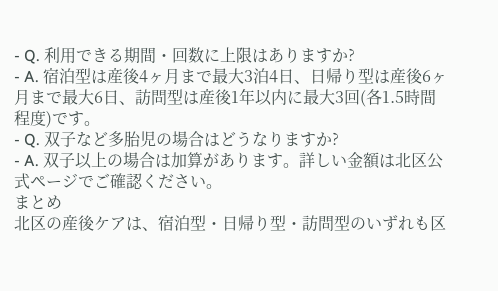- Q. 利用できる期間・回数に上限はありますか?
- A. 宿泊型は産後4ヶ月まで最大3泊4日、日帰り型は産後6ヶ月まで最大6日、訪問型は産後1年以内に最大3回(各1.5時間程度)です。
- Q. 双子など多胎児の場合はどうなりますか?
- A. 双子以上の場合は加算があります。詳しい金額は北区公式ページでご確認ください。
まとめ
北区の産後ケアは、宿泊型・日帰り型・訪問型のいずれも区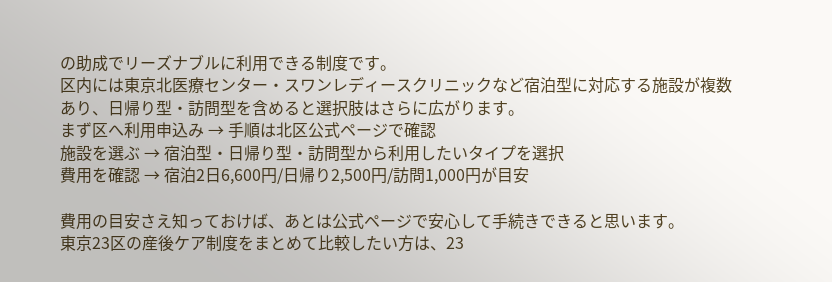の助成でリーズナブルに利用できる制度です。
区内には東京北医療センター・スワンレディースクリニックなど宿泊型に対応する施設が複数あり、日帰り型・訪問型を含めると選択肢はさらに広がります。
まず区へ利用申込み → 手順は北区公式ページで確認
施設を選ぶ → 宿泊型・日帰り型・訪問型から利用したいタイプを選択
費用を確認 → 宿泊2日6,600円/日帰り2,500円/訪問1,000円が目安

費用の目安さえ知っておけば、あとは公式ページで安心して手続きできると思います。
東京23区の産後ケア制度をまとめて比較したい方は、23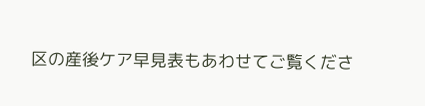区の産後ケア早見表もあわせてご覧くださ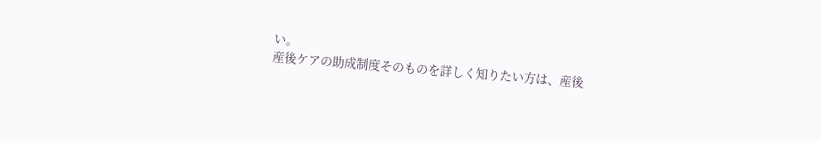い。
産後ケアの助成制度そのものを詳しく知りたい方は、産後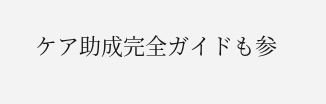ケア助成完全ガイドも参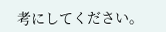考にしてください。